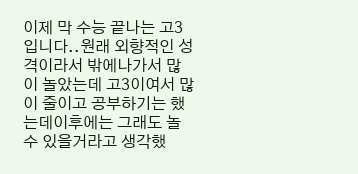이제 막 수능 끝나는 고3입니다..원래 외향적인 성격이라서 밖에나가서 많이 놀았는데 고3이여서 많이 줄이고 공부하기는 했는데이후에는 그래도 놀 수 있을거라고 생각했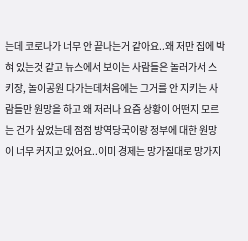는데 코로나가 너무 안 끝나는거 같아요..왜 저만 집에 박혀 있는것 같고 뉴스에서 보이는 사람들은 놀러가서 스키장, 놀이공원 다가는데처음에는 그거를 안 지키는 사람들만 원망을 하고 왜 저러나 요즘 상황이 어떤지 모르는 건가 싶었는데 점점 방역당국이랑 정부에 대한 원망이 너무 커지고 있어요..이미 경제는 망가질대로 망가지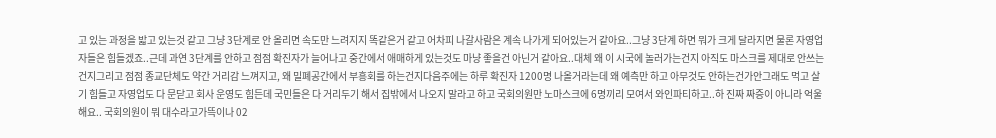고 있는 과정을 밟고 있는것 같고 그냥 3단계로 안 올리면 속도만 느려지지 똑같은거 같고 어차피 나갈사람은 계속 나가게 되어있는거 같아요..그냥 3단계 하면 뭐가 크게 달라지면 물론 자영업자들은 힘들겠죠..근데 과연 3단계를 안하고 점점 확진자가 늘어나고 중간에서 애매하게 있는것도 마냥 좋을건 아닌거 같아요..대체 왜 이 시국에 놀러가는건지 아직도 마스크를 제대로 안쓰는건지그리고 점점 종교단체도 약간 거리감 느껴지고, 왜 밀폐공간에서 부흥회를 하는건지다음주에는 하루 확진자 1200명 나올거라는데 왜 예측만 하고 아무것도 안하는건가안그래도 먹고 살기 힘들고 자영업도 다 문닫고 회사 운영도 힘든데 국민들은 다 거리두기 해서 집밖에서 나오지 말라고 하고 국회의원만 노마스크에 6명끼리 모여서 와인파티하고..하 진짜 짜증이 아니라 억울해요.. 국회의원이 뭐 대수라고가뜩이나 02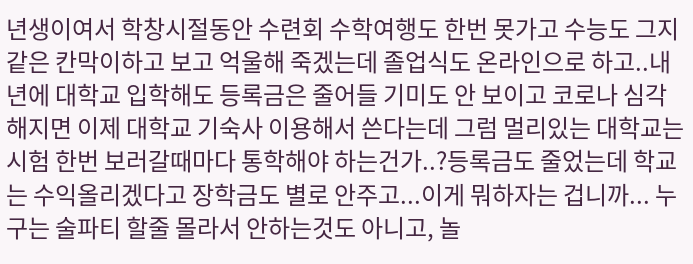년생이여서 학창시절동안 수련회 수학여행도 한번 못가고 수능도 그지같은 칸막이하고 보고 억울해 죽겠는데 졸업식도 온라인으로 하고..내년에 대학교 입학해도 등록금은 줄어들 기미도 안 보이고 코로나 심각해지면 이제 대학교 기숙사 이용해서 쓴다는데 그럼 멀리있는 대학교는 시험 한번 보러갈때마다 통학해야 하는건가..?등록금도 줄었는데 학교는 수익올리겠다고 장학금도 별로 안주고...이게 뭐하자는 겁니까... 누구는 술파티 할줄 몰라서 안하는것도 아니고, 놀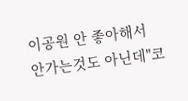이공원 안 좋아해서 안가는것도 아닌데"코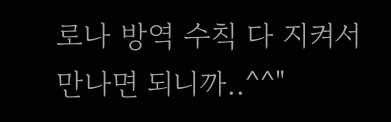로나 방역 수칙 다 지켜서 만나면 되니까..^^"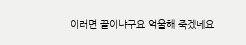이러면 끝이냐구요 억울해 죽겠네요